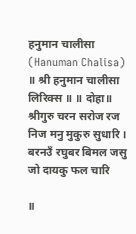हनुमान चालीसा (Hanuman Chalisa)
॥ श्री हनुमान चालीसा लिरिक्स ॥ ॥ दोहा॥ श्रीगुरु चरन सरोज रज निज मनु मुकुरु सुधारि । बरनउँ रघुबर बिमल जसु जो दायकु फल चारि

॥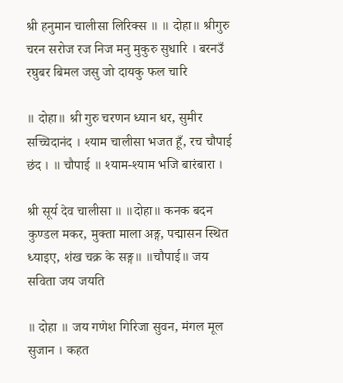श्री हनुमान चालीसा लिरिक्स ॥ ॥ दोहा॥ श्रीगुरु चरन सरोज रज निज मनु मुकुरु सुधारि । बरनउँ रघुबर बिमल जसु जो दायकु फल चारि

॥ दोहा॥ श्री गुरु चरणन ध्यान धर, सुमीर सच्चिदानंद । श्याम चालीसा भजत हूँ, रच चौपाई छंद । ॥ चौपाई ॥ श्याम-श्याम भजि बारंबारा ।

श्री सूर्य देव चालीसा ॥ ॥दोहा॥ कनक बदन कुण्डल मकर, मुक्ता माला अङ्ग, पद्मासन स्थित ध्याइए, शंख चक्र के सङ्ग॥ ॥चौपाई॥ जय सविता जय जयति

॥ दोहा ॥ जय गणेश गिरिजा सुवन, मंगल मूल सुजान । कहत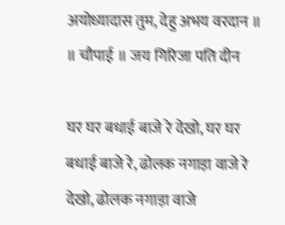अयोध्यादास तुम, देहु अभय वरदान ॥ ॥ चौपाई ॥ जय गिरिजा पति दीन

घर घर बधाई बाजे रे देखो, घर घर बधाई बाजे रे, ढोलक नगाड़ा वाजे रे देखो, ढोलक नगाड़ा वाजे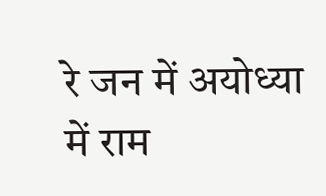रे जन में अयोध्या में राम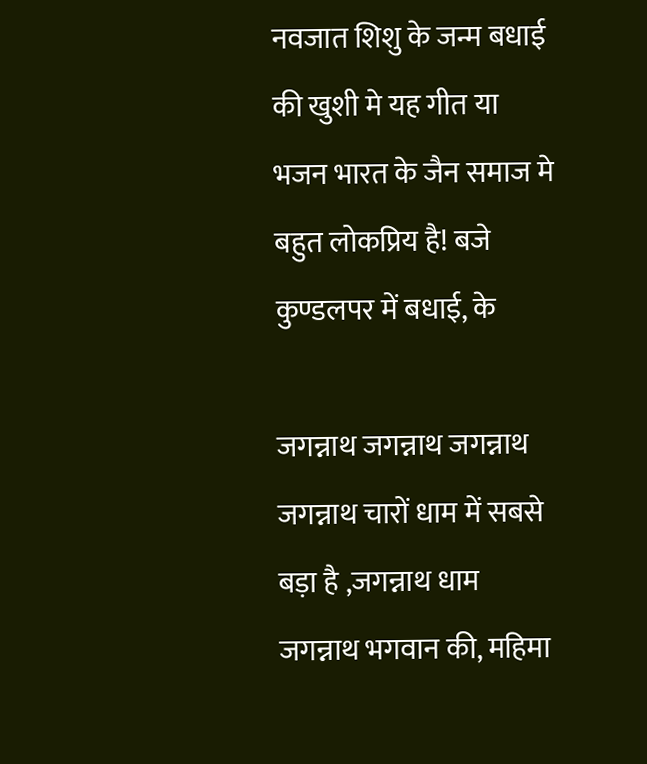नवजात शिशु के जन्म बधाई की खुशी मे यह गीत या भजन भारत के जैन समाज मे बहुत लोकप्रिय है! बजे कुण्डलपर में बधाई, के

जगन्नाथ जगन्नाथ जगन्नाथ जगन्नाथ चारों धाम में सबसे बड़ा है ,जगन्नाथ धाम जगन्नाथ भगवान की, महिमा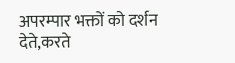अपरम्पार भक्तों को दर्शन देते,करते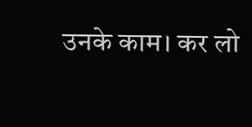उनके काम। कर लो